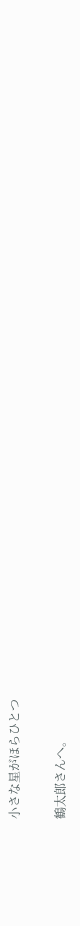小さな星がほらひとつ

鶴太郎さんへ。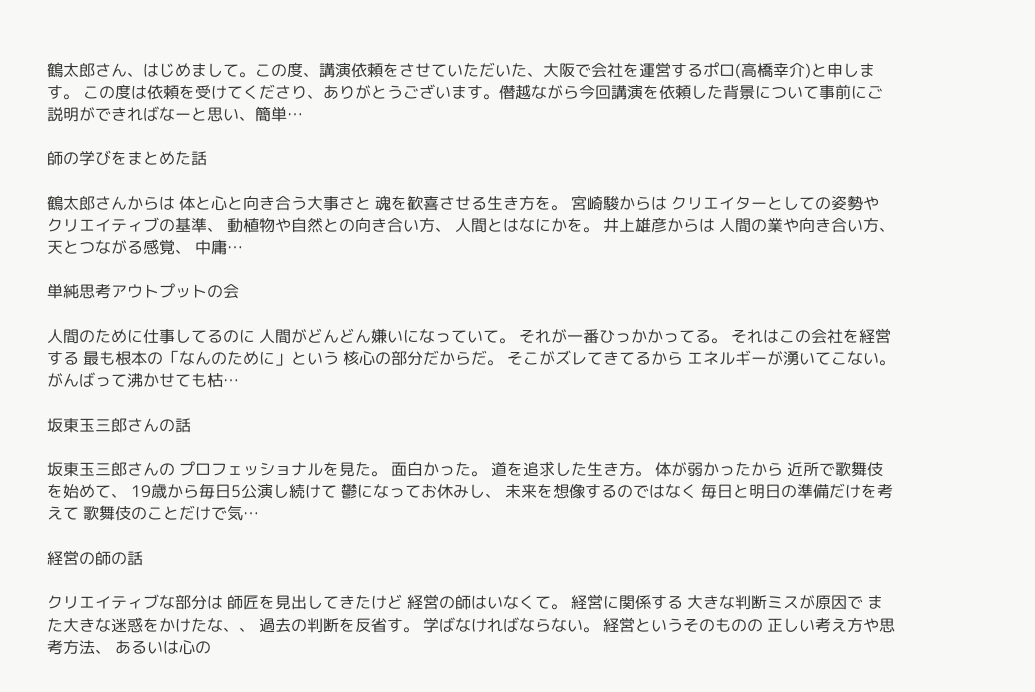鶴太郎さん、はじめまして。この度、講演依頼をさせていただいた、大阪で会社を運営するポロ(高橋幸介)と申します。 この度は依頼を受けてくださり、ありがとうございます。僭越ながら今回講演を依頼した背景について事前にご説明ができればなーと思い、簡単…

師の学びをまとめた話

鶴太郎さんからは 体と心と向き合う大事さと 魂を歓喜させる生き方を。 宮崎駿からは クリエイターとしての姿勢や クリエイティブの基準、 動植物や自然との向き合い方、 人間とはなにかを。 井上雄彦からは 人間の業や向き合い方、 天とつながる感覚、 中庸…

単純思考アウトプットの会

人間のために仕事してるのに 人間がどんどん嫌いになっていて。 それが一番ひっかかってる。 それはこの会社を経営する 最も根本の「なんのために」という 核心の部分だからだ。 そこがズレてきてるから エネルギーが湧いてこない。 がんばって沸かせても枯…

坂東玉三郎さんの話

坂東玉三郎さんの プロフェッショナルを見た。 面白かった。 道を追求した生き方。 体が弱かったから 近所で歌舞伎を始めて、 19歳から毎日5公演し続けて 鬱になってお休みし、 未来を想像するのではなく 毎日と明日の準備だけを考えて 歌舞伎のことだけで気…

経営の師の話

クリエイティブな部分は 師匠を見出してきたけど 経営の師はいなくて。 経営に関係する 大きな判断ミスが原因で また大きな迷惑をかけたな、、 過去の判断を反省す。 学ばなければならない。 経営というそのものの 正しい考え方や思考方法、 あるいは心の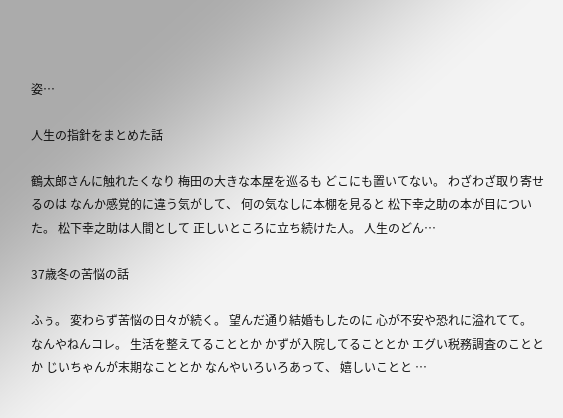姿…

人生の指針をまとめた話

鶴太郎さんに触れたくなり 梅田の大きな本屋を巡るも どこにも置いてない。 わざわざ取り寄せるのは なんか感覚的に違う気がして、 何の気なしに本棚を見ると 松下幸之助の本が目についた。 松下幸之助は人間として 正しいところに立ち続けた人。 人生のどん…

37歳冬の苦悩の話

ふぅ。 変わらず苦悩の日々が続く。 望んだ通り結婚もしたのに 心が不安や恐れに溢れてて。 なんやねんコレ。 生活を整えてることとか かずが入院してることとか エグい税務調査のこととか じいちゃんが末期なこととか なんやいろいろあって、 嬉しいことと …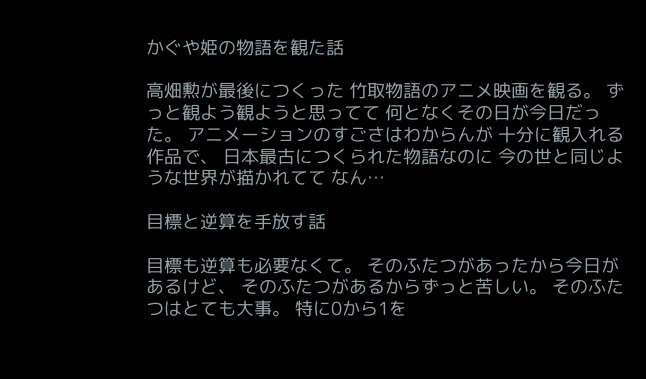かぐや姫の物語を観た話

高畑勲が最後につくった 竹取物語のアニメ映画を観る。 ずっと観よう観ようと思ってて 何となくその日が今日だった。 アニメーションのすごさはわからんが 十分に観入れる作品で、 日本最古につくられた物語なのに 今の世と同じような世界が描かれてて なん…

目標と逆算を手放す話

目標も逆算も必要なくて。 そのふたつがあったから今日があるけど、 そのふたつがあるからずっと苦しい。 そのふたつはとても大事。 特に0から1を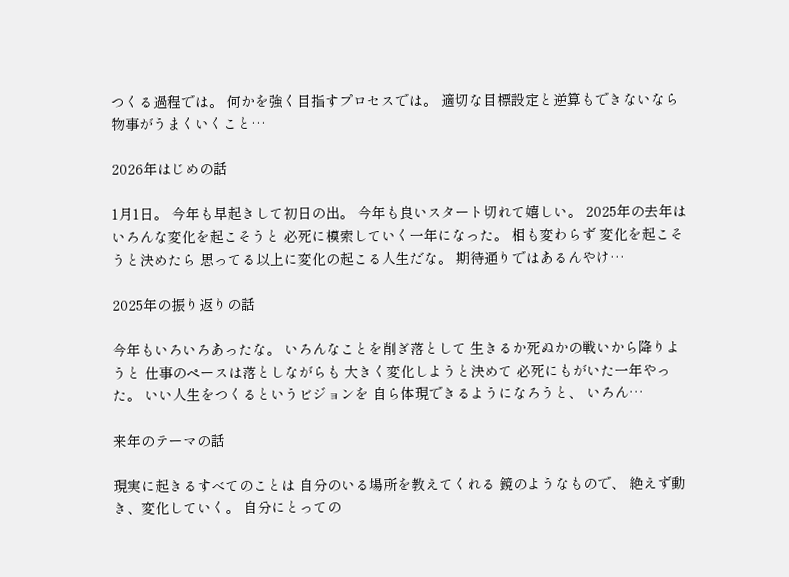つくる過程では。 何かを強く目指すプロセスでは。 適切な目標設定と逆算もできないなら 物事がうまくいくこと…

2026年はじめの話

1月1日。 今年も早起きして初日の出。 今年も良いスタート切れて嬉しい。 2025年の去年は いろんな変化を起こそうと 必死に模索していく一年になった。 相も変わらず 変化を起こそうと決めたら 思ってる以上に変化の起こる人生だな。 期待通りではあるんやけ…

2025年の振り返りの話

今年もいろいろあったな。 いろんなことを削ぎ落として 生きるか死ぬかの戦いから降りようと 仕事のペースは落としながらも 大きく変化しようと決めて 必死にもがいた一年やった。 いい人生をつくるというビジョンを 自ら体現できるようになろうと、 いろん…

来年のテーマの話

現実に起きるすべてのことは 自分のいる場所を教えてくれる 鏡のようなもので、 絶えず動き、変化していく。 自分にとっての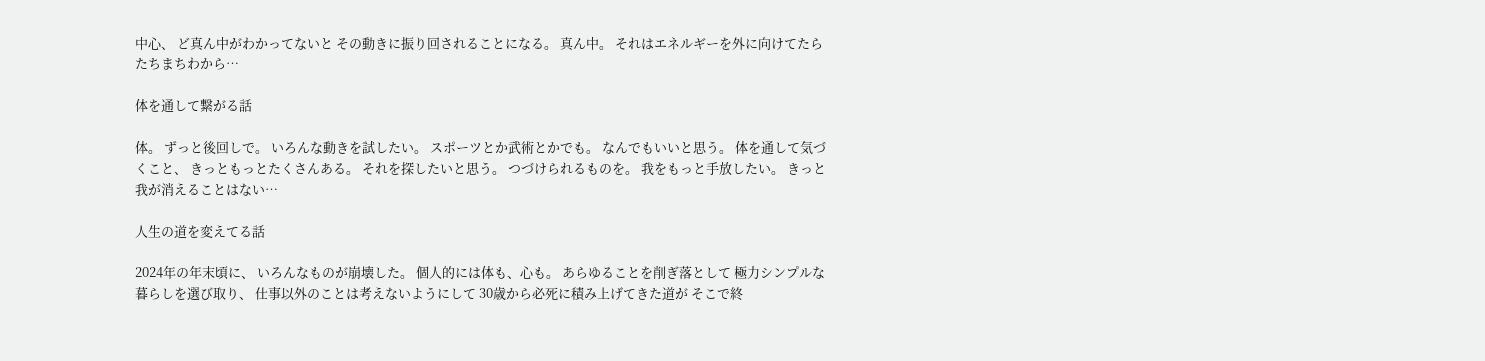中心、 ど真ん中がわかってないと その動きに振り回されることになる。 真ん中。 それはエネルギーを外に向けてたら たちまちわから…

体を通して繋がる話

体。 ずっと後回しで。 いろんな動きを試したい。 スポーツとか武術とかでも。 なんでもいいと思う。 体を通して気づくこと、 きっともっとたくさんある。 それを探したいと思う。 つづけられるものを。 我をもっと手放したい。 きっと 我が消えることはない…

人生の道を変えてる話

2024年の年末頃に、 いろんなものが崩壊した。 個人的には体も、心も。 あらゆることを削ぎ落として 極力シンプルな暮らしを選び取り、 仕事以外のことは考えないようにして 30歳から必死に積み上げてきた道が そこで終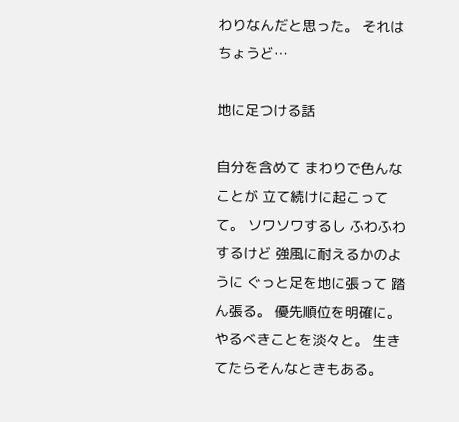わりなんだと思った。 それはちょうど…

地に足つける話

自分を含めて まわりで色んなことが 立て続けに起こってて。 ソワソワするし ふわふわするけど 強風に耐えるかのように ぐっと足を地に張って 踏ん張る。 優先順位を明確に。 やるべきことを淡々と。 生きてたらそんなときもある。